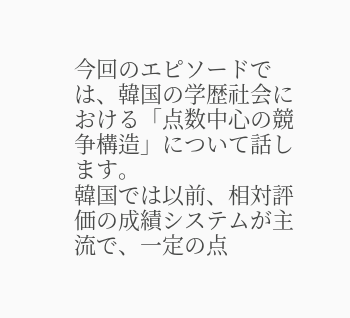今回のエピソードでは、韓国の学歴社会における「点数中心の競争構造」について話します。
韓国では以前、相対評価の成績システムが主流で、一定の点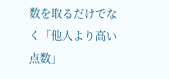数を取るだけでなく「他人より高い点数」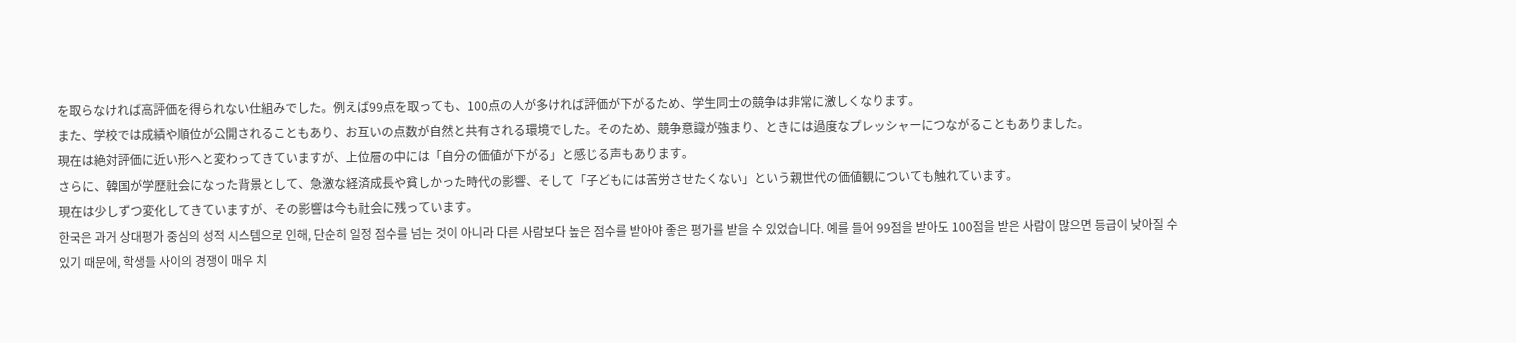を取らなければ高評価を得られない仕組みでした。例えば99点を取っても、100点の人が多ければ評価が下がるため、学生同士の競争は非常に激しくなります。
また、学校では成績や順位が公開されることもあり、お互いの点数が自然と共有される環境でした。そのため、競争意識が強まり、ときには過度なプレッシャーにつながることもありました。
現在は絶対評価に近い形へと変わってきていますが、上位層の中には「自分の価値が下がる」と感じる声もあります。
さらに、韓国が学歴社会になった背景として、急激な経済成長や貧しかった時代の影響、そして「子どもには苦労させたくない」という親世代の価値観についても触れています。
現在は少しずつ変化してきていますが、その影響は今も社会に残っています。
한국은 과거 상대평가 중심의 성적 시스템으로 인해, 단순히 일정 점수를 넘는 것이 아니라 다른 사람보다 높은 점수를 받아야 좋은 평가를 받을 수 있었습니다. 예를 들어 99점을 받아도 100점을 받은 사람이 많으면 등급이 낮아질 수 있기 때문에, 학생들 사이의 경쟁이 매우 치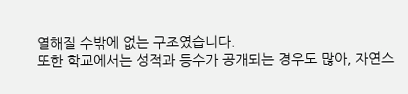열해질 수밖에 없는 구조였습니다.
또한 학교에서는 성적과 등수가 공개되는 경우도 많아, 자연스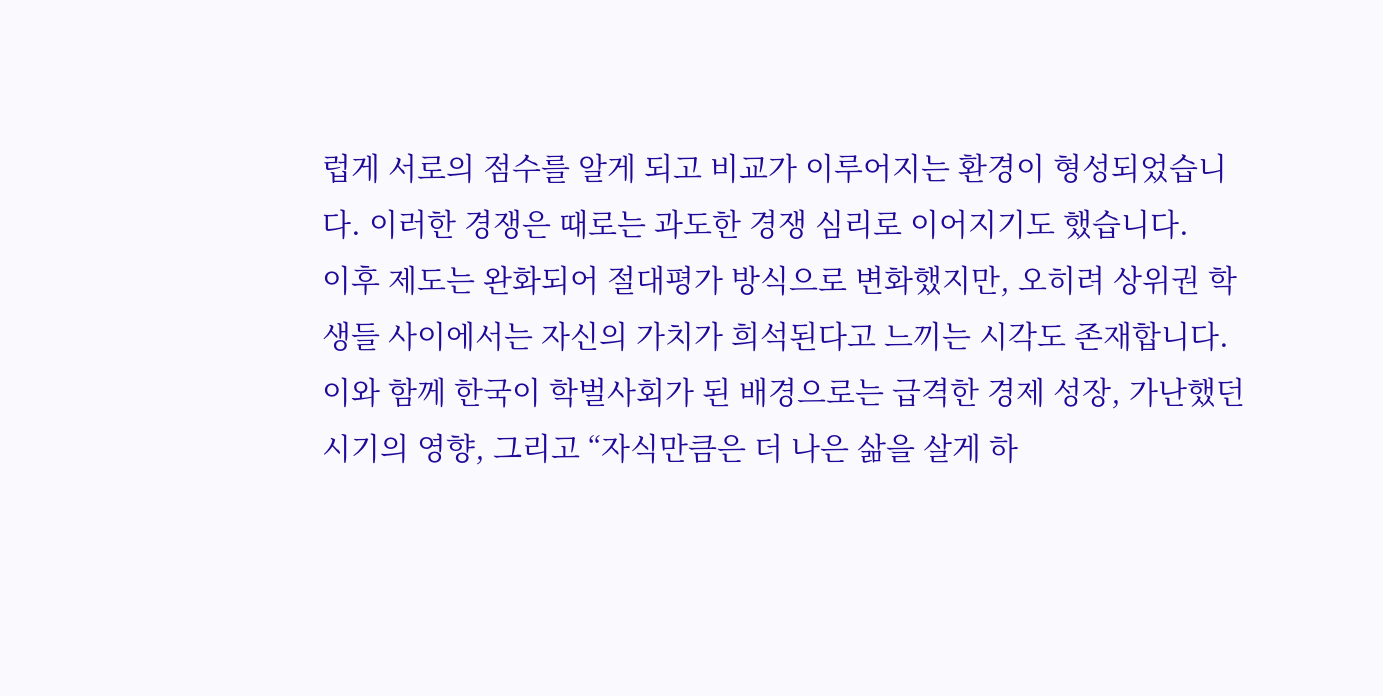럽게 서로의 점수를 알게 되고 비교가 이루어지는 환경이 형성되었습니다. 이러한 경쟁은 때로는 과도한 경쟁 심리로 이어지기도 했습니다.
이후 제도는 완화되어 절대평가 방식으로 변화했지만, 오히려 상위권 학생들 사이에서는 자신의 가치가 희석된다고 느끼는 시각도 존재합니다.
이와 함께 한국이 학벌사회가 된 배경으로는 급격한 경제 성장, 가난했던 시기의 영향, 그리고 “자식만큼은 더 나은 삶을 살게 하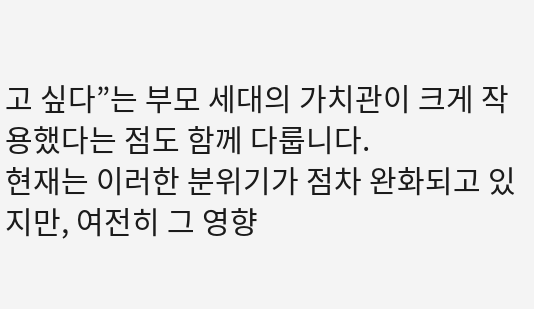고 싶다”는 부모 세대의 가치관이 크게 작용했다는 점도 함께 다룹니다.
현재는 이러한 분위기가 점차 완화되고 있지만, 여전히 그 영향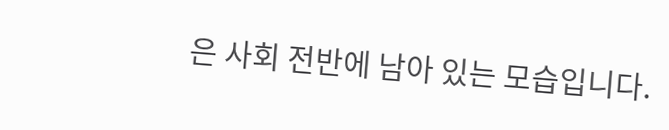은 사회 전반에 남아 있는 모습입니다.